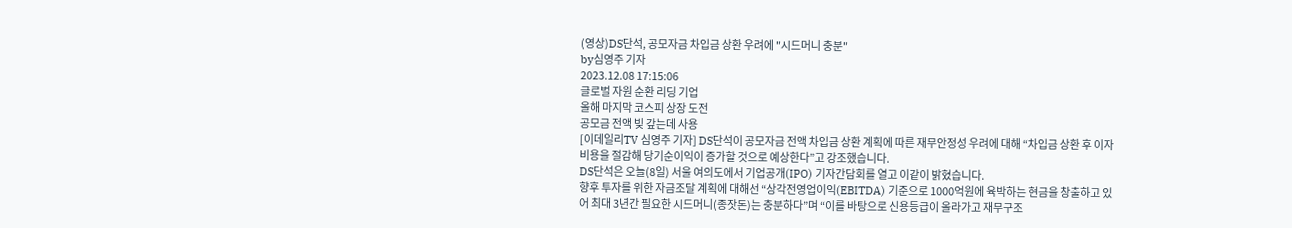(영상)DS단석, 공모자금 차입금 상환 우려에 "시드머니 충분"
by심영주 기자
2023.12.08 17:15:06
글로벌 자원 순환 리딩 기업
올해 마지막 코스피 상장 도전
공모금 전액 빚 갚는데 사용
[이데일리TV 심영주 기자] DS단석이 공모자금 전액 차입금 상환 계획에 따른 재무안정성 우려에 대해 “차입금 상환 후 이자비용을 절감해 당기순이익이 증가할 것으로 예상한다”고 강조했습니다.
DS단석은 오늘(8일) 서울 여의도에서 기업공개(IPO) 기자간담회를 열고 이같이 밝혔습니다.
향후 투자를 위한 자금조달 계획에 대해선 “상각전영업이익(EBITDA) 기준으로 1000억원에 육박하는 현금을 창출하고 있어 최대 3년간 필요한 시드머니(종잣돈)는 충분하다”며 “이를 바탕으로 신용등급이 올라가고 재무구조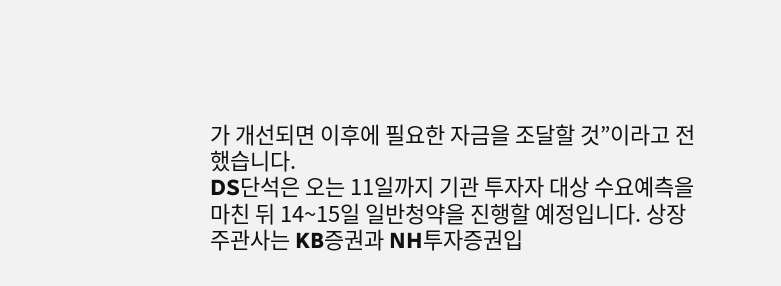가 개선되면 이후에 필요한 자금을 조달할 것”이라고 전했습니다.
DS단석은 오는 11일까지 기관 투자자 대상 수요예측을 마친 뒤 14~15일 일반청약을 진행할 예정입니다. 상장 주관사는 KB증권과 NH투자증권입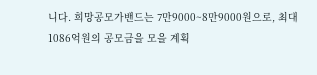니다. 희망공모가밴드는 7만9000~8만9000원으로, 최대 1086억원의 공모금을 모을 계획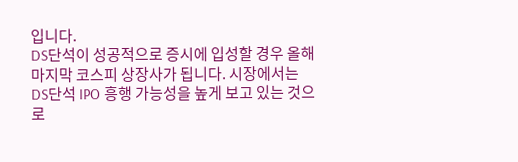입니다.
DS단석이 성공적으로 증시에 입성할 경우 올해 마지막 코스피 상장사가 됩니다. 시장에서는 DS단석 IPO 흥행 가능성을 높게 보고 있는 것으로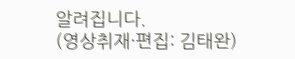알려집니다.
(영상취재·편집: 김태완)